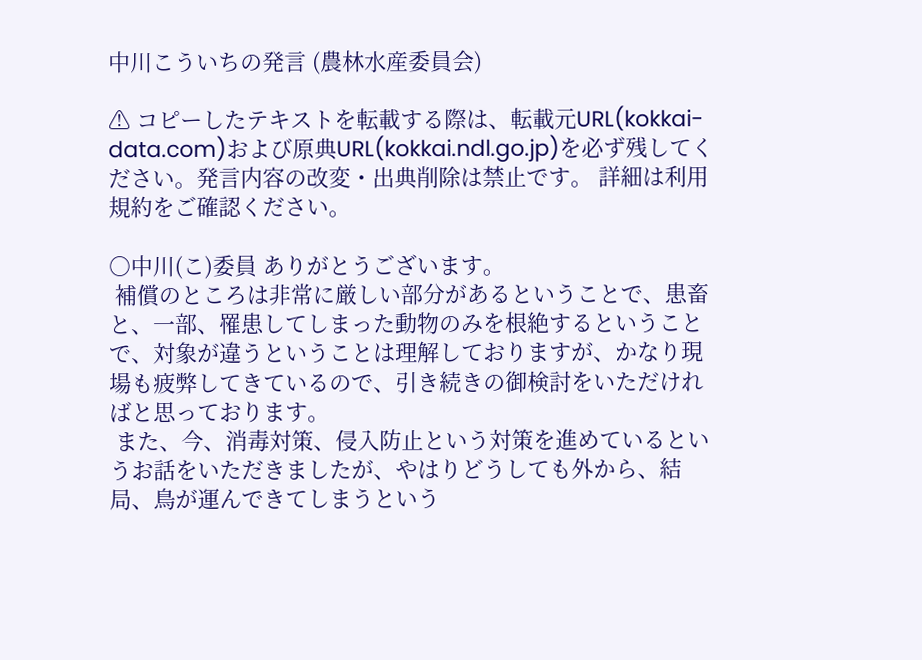中川こういちの発言 (農林水産委員会)

⚠ コピーしたテキストを転載する際は、転載元URL(kokkai-data.com)および原典URL(kokkai.ndl.go.jp)を必ず残してください。発言内容の改変・出典削除は禁止です。 詳細は利用規約をご確認ください。

○中川(こ)委員 ありがとうございます。
 補償のところは非常に厳しい部分があるということで、患畜と、一部、罹患してしまった動物のみを根絶するということで、対象が違うということは理解しておりますが、かなり現場も疲弊してきているので、引き続きの御検討をいただければと思っております。
 また、今、消毒対策、侵入防止という対策を進めているというお話をいただきましたが、やはりどうしても外から、結局、鳥が運んできてしまうという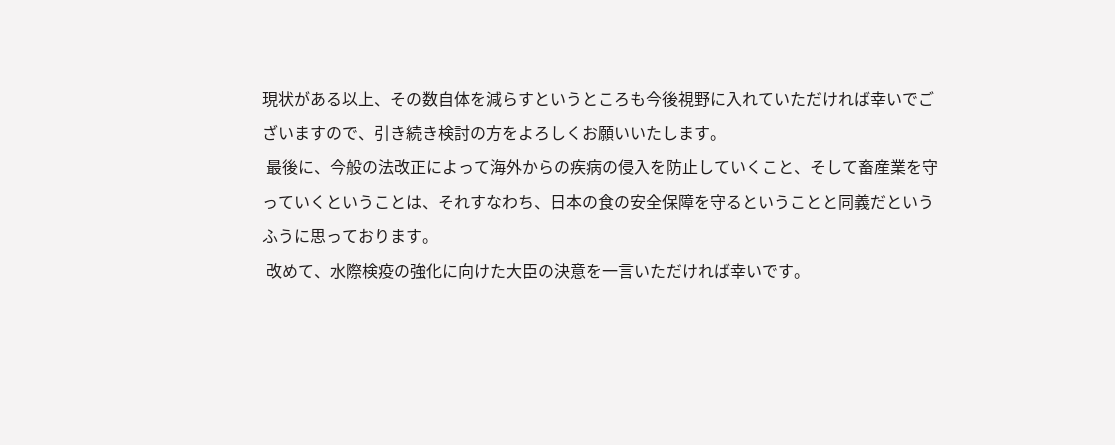現状がある以上、その数自体を減らすというところも今後視野に入れていただければ幸いでございますので、引き続き検討の方をよろしくお願いいたします。
 最後に、今般の法改正によって海外からの疾病の侵入を防止していくこと、そして畜産業を守っていくということは、それすなわち、日本の食の安全保障を守るということと同義だというふうに思っております。
 改めて、水際検疫の強化に向けた大臣の決意を一言いただければ幸いです。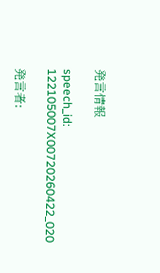発言情報

speech_id: 122105007X00720260422_020

発言者: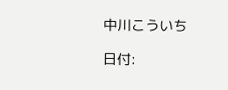中川こういち

日付: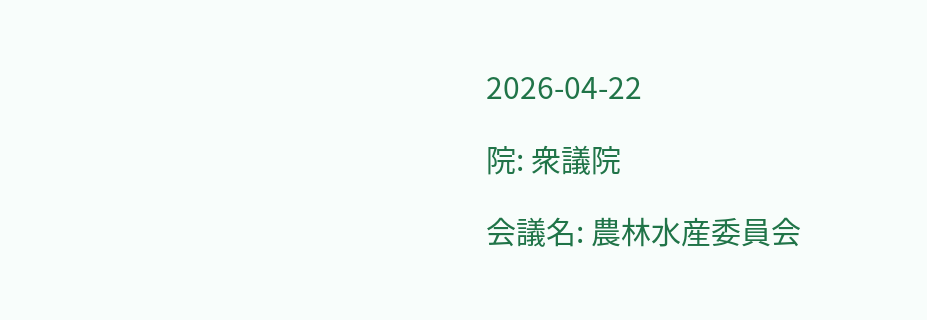2026-04-22

院: 衆議院

会議名: 農林水産委員会